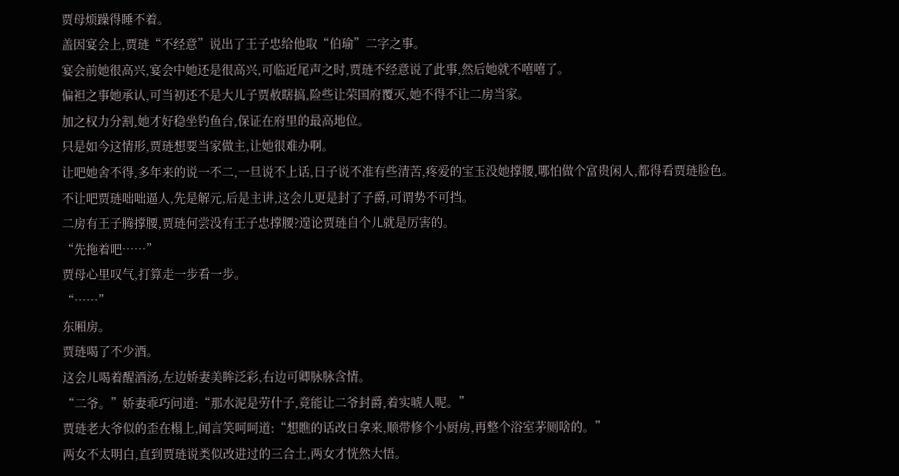贾母烦躁得睡不着。
盖因宴会上,贾琏“不经意”说出了王子忠给他取“伯瑜”二字之事。
宴会前她很高兴,宴会中她还是很高兴,可临近尾声之时,贾琏不经意说了此事,然后她就不嘻嘻了。
偏袒之事她承认,可当初还不是大儿子贾赦瞎搞,险些让荣国府覆灭,她不得不让二房当家。
加之权力分割,她才好稳坐钓鱼台,保证在府里的最高地位。
只是如今这情形,贾琏想要当家做主,让她很难办啊。
让吧她舍不得,多年来的说一不二,一旦说不上话,日子说不准有些清苦,疼爱的宝玉没她撑腰,哪怕做个富贵闲人,都得看贾琏脸色。
不让吧贾琏咄咄逼人,先是解元,后是主讲,这会儿更是封了子爵,可谓势不可挡。
二房有王子腾撑腰,贾琏何尝没有王子忠撑腰?遑论贾琏自个儿就是厉害的。
“先拖着吧……”
贾母心里叹气,打算走一步看一步。
“……”
东厢房。
贾琏喝了不少酒。
这会儿喝着醒酒汤,左边娇妻美眸泛彩,右边可卿脉脉含情。
“二爷。”娇妻乖巧问道:“那水泥是劳什子,竟能让二爷封爵,着实唬人呢。”
贾琏老大爷似的歪在榻上,闻言笑呵呵道:“想瞧的话改日拿来,顺带修个小厨房,再整个浴室茅厕啥的。”
两女不太明白,直到贾琏说类似改进过的三合土,两女才恍然大悟。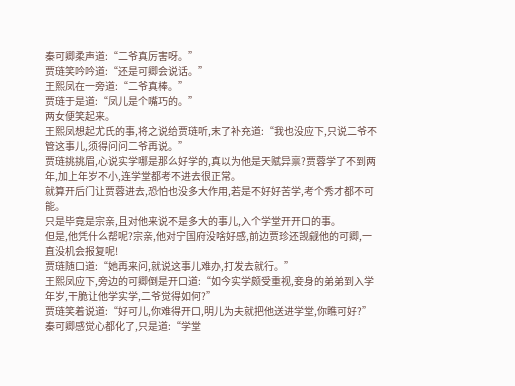秦可卿柔声道:“二爷真厉害呀。”
贾琏笑吟吟道:“还是可卿会说话。”
王熙凤在一旁道:“二爷真棒。”
贾琏于是道:“凤儿是个嘴巧的。”
两女便笑起来。
王熙凤想起尤氏的事,将之说给贾琏听,末了补充道:“我也没应下,只说二爷不管这事儿,须得问问二爷再说。”
贾琏挑挑眉,心说实学哪是那么好学的,真以为他是天赋异禀?贾蓉学了不到两年,加上年岁不小,连学堂都考不进去很正常。
就算开后门让贾蓉进去,恐怕也没多大作用,若是不好好苦学,考个秀才都不可能。
只是毕竟是宗亲,且对他来说不是多大的事儿,入个学堂开开口的事。
但是,他凭什么帮呢?宗亲,他对宁国府没啥好感,前边贾珍还觊觎他的可卿,一直没机会报复呢!
贾琏随口道:“她再来问,就说这事儿难办,打发去就行。”
王熙凤应下,旁边的可卿倒是开口道:“如今实学颇受重视,妾身的弟弟到入学年岁,干脆让他学实学,二爷觉得如何?”
贾琏笑着说道:“好可儿,你难得开口,明儿为夫就把他送进学堂,你瞧可好?”
秦可卿感觉心都化了,只是道:“学堂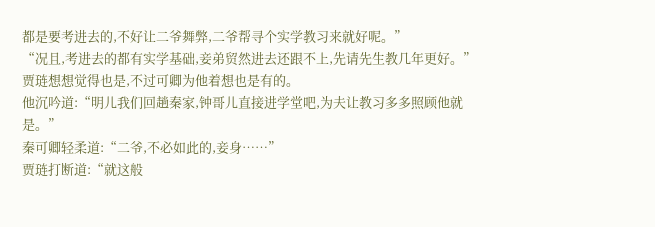都是要考进去的,不好让二爷舞弊,二爷帮寻个实学教习来就好呢。”
“况且,考进去的都有实学基础,妾弟贸然进去还跟不上,先请先生教几年更好。”
贾琏想想觉得也是,不过可卿为他着想也是有的。
他沉吟道:“明儿我们回趟秦家,钟哥儿直接进学堂吧,为夫让教习多多照顾他就是。”
秦可卿轻柔道:“二爷,不必如此的,妾身……”
贾琏打断道:“就这般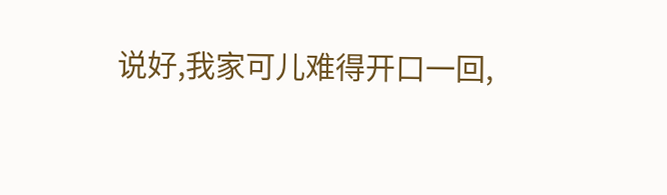说好,我家可儿难得开口一回,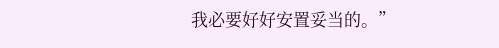我必要好好安置妥当的。”